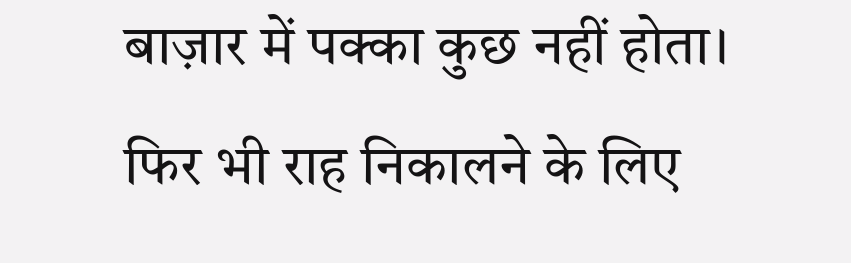बाज़ार में पक्का कुछ नहीं होता। फिर भी राह निकालने के लिए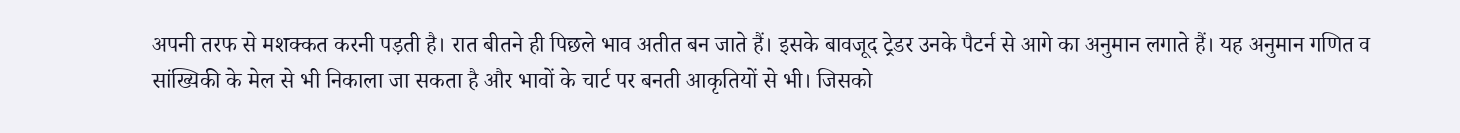अपनी तरफ से मशक्कत करनी पड़ती है। रात बीतने ही पिछले भाव अतीत बन जाते हैं। इसके बावजूद ट्रेडर उनके पैटर्न से आगे का अनुमान लगाते हैं। यह अनुमान गणित व सांख्यिकी के मेल से भी निकाला जा सकता है और भावों के चार्ट पर बनती आकृतियों से भी। जिसको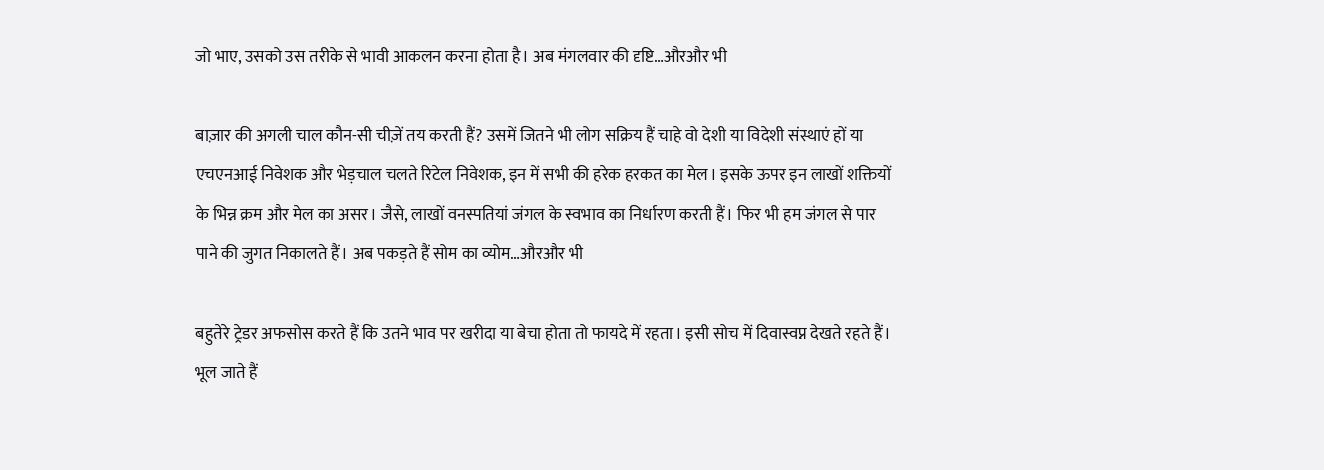जो भाए, उसको उस तरीके से भावी आकलन करना होता है। अब मंगलवार की दृष्टि…औरऔर भी

बाज़ार की अगली चाल कौन-सी चीज़ें तय करती हैं? उसमें जितने भी लोग सक्रिय हैं चाहे वो देशी या विदेशी संस्थाएं हों या एचएनआई निवेशक और भेड़चाल चलते रिटेल निवेशक, इन में सभी की हरेक हरकत का मेल। इसके ऊपर इन लाखों शक्तियों के भिन्न क्रम और मेल का असर। जैसे, लाखों वनस्पतियां जंगल के स्वभाव का निर्धारण करती हैं। फिर भी हम जंगल से पार पाने की जुगत निकालते हैं। अब पकड़ते हैं सोम का व्योम…औरऔर भी

बहुतेरे ट्रेडर अफसोस करते हैं कि उतने भाव पर खरीदा या बेचा होता तो फायदे में रहता। इसी सोच में दिवास्वप्न देखते रहते हैं। भूल जाते हैं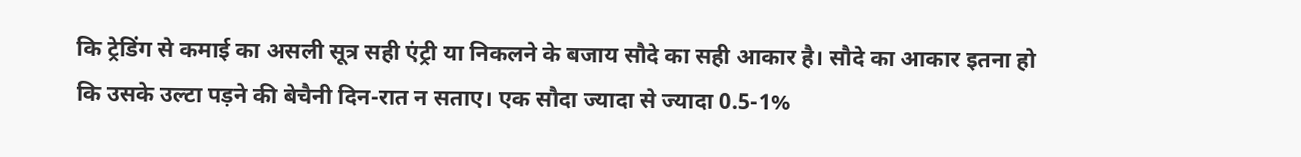कि ट्रेडिंग से कमाई का असली सूत्र सही एंट्री या निकलने के बजाय सौदे का सही आकार है। सौदे का आकार इतना हो कि उसके उल्टा पड़ने की बेचैनी दिन-रात न सताए। एक सौदा ज्यादा से ज्यादा 0.5-1%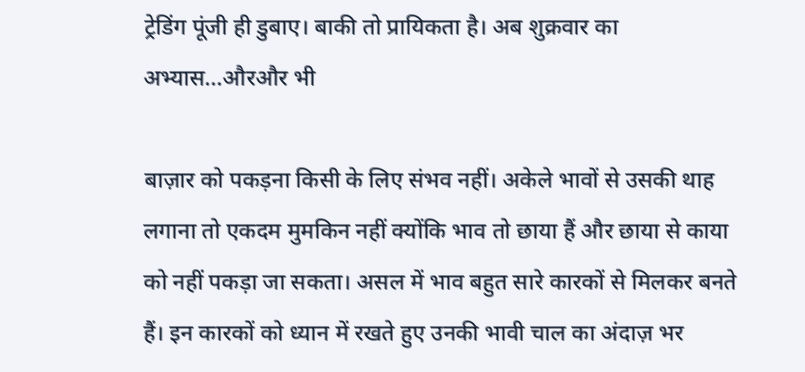ट्रेडिंग पूंजी ही डुबाए। बाकी तो प्रायिकता है। अब शुक्रवार का अभ्यास…औरऔर भी

बाज़ार को पकड़ना किसी के लिए संभव नहीं। अकेले भावों से उसकी थाह लगाना तो एकदम मुमकिन नहीं क्योंकि भाव तो छाया हैं और छाया से काया को नहीं पकड़ा जा सकता। असल में भाव बहुत सारे कारकों से मिलकर बनते हैं। इन कारकों को ध्यान में रखते हुए उनकी भावी चाल का अंदाज़ भर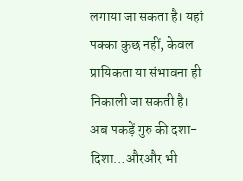लगाया जा सकता है। यहां पक्का कुछ नहीं, केवल प्रायिकता या संभावना ही निकाली जा सकती है। अब पकड़ें गुरु की दशा-दिशा…औरऔर भी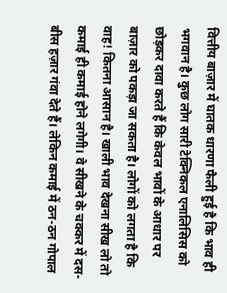वित्तीय बाज़ार में घातक धारणा फैली हुई है कि भाव ही भगवान है। कुछ लोग सारी टेक्निकल एनालिसिस को छोड़कर दावा करते हैं कि केवल भावों के आधार पर बाज़ार को पकड़ा जा सकता है। लोगों को लगता है कि वाह! कितना आसान है। खाली भाव देखना सीख लो तो कमाई ही कमाई होने लगेगी। वे सीखने के चक्कर में दस-बीस हज़ार गंवा देते हैं। लेकिन कमाई में ठन-ठन गोपाल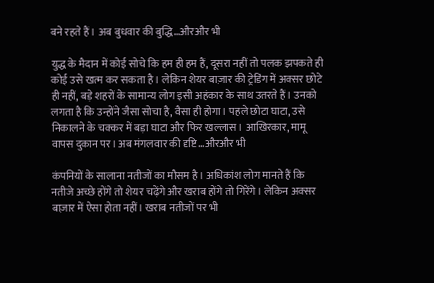बने रहते हैं। अब बुधवार की बुद्धि…औरऔर भी

युद्ध के मैदान में कोई सोचे कि हम ही हम हैं, दूसरा नहीं तो पलक झपकते ही कोई उसे खत्म कर सकता है। लेकिन शेयर बाज़ार की ट्रेडिंग में अक्सर छोटे ही नहीं, बड़े शहरों के सामान्य लोग इसी अहंकार के साथ उतरते हैं। उनको लगता है कि उन्होंने जैसा सोचा है, वैसा ही होगा। पहले छोटा घाटा, उसे निकालने के चक्कर में बड़ा घाटा और फिर खल्लास। आखिरकार, मामू वापस दुकान पर। अब मंगलवार की दृष्टि…औरऔर भी

कंपनियों के सालाना नतीजों का मौसम है। अधिकांश लोग मानते हैं कि नतीजे अच्छे होंगे तो शेयर चढ़ेंगे और खराब होंगे तो गिरेंगे। लेकिन अक्सर बाज़ार में ऐसा होता नहीं। खराब नतीजों पर भी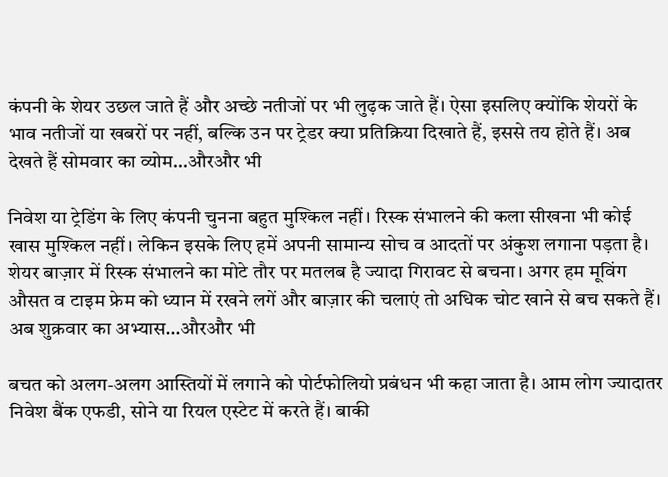कंपनी के शेयर उछल जाते हैं और अच्छे नतीजों पर भी लुढ़क जाते हैं। ऐसा इसलिए क्योंकि शेयरों के भाव नतीजों या खबरों पर नहीं, बल्कि उन पर ट्रेडर क्या प्रतिक्रिया दिखाते हैं, इससे तय होते हैं। अब देखते हैं सोमवार का व्योम…औरऔर भी

निवेश या ट्रेडिंग के लिए कंपनी चुनना बहुत मुश्किल नहीं। रिस्क संभालने की कला सीखना भी कोई खास मुश्किल नहीं। लेकिन इसके लिए हमें अपनी सामान्य सोच व आदतों पर अंकुश लगाना पड़ता है। शेयर बाज़ार में रिस्क संभालने का मोटे तौर पर मतलब है ज्यादा गिरावट से बचना। अगर हम मूविंग औसत व टाइम फ्रेम को ध्यान में रखने लगें और बाज़ार की चलाएं तो अधिक चोट खाने से बच सकते हैं। अब शुक्रवार का अभ्यास…औरऔर भी

बचत को अलग-अलग आस्तियों में लगाने को पोर्टफोलियो प्रबंधन भी कहा जाता है। आम लोग ज्यादातर निवेश बैंक एफडी, सोने या रियल एस्टेट में करते हैं। बाकी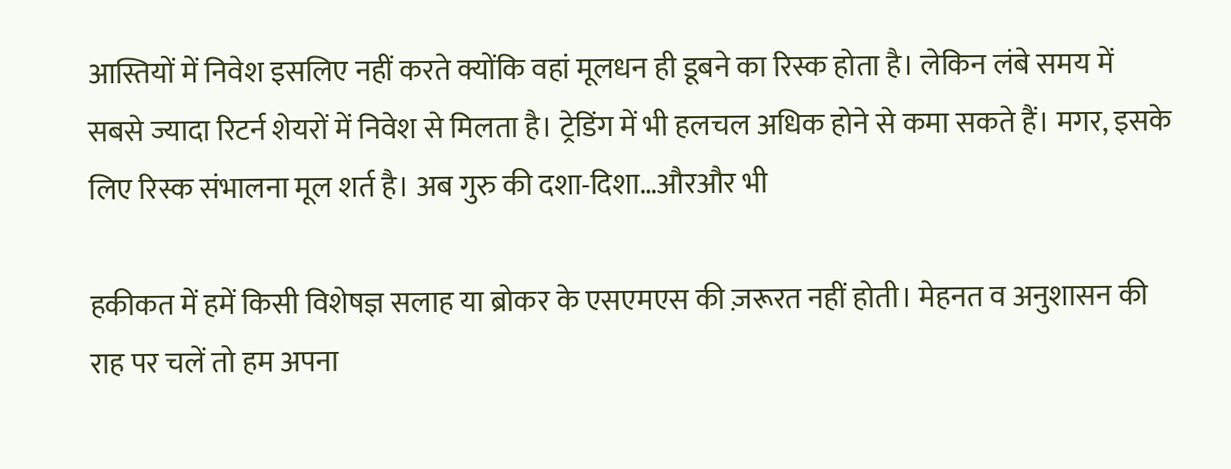आस्तियों में निवेश इसलिए नहीं करते क्योंकि वहां मूलधन ही डूबने का रिस्क होता है। लेकिन लंबे समय में सबसे ज्यादा रिटर्न शेयरों में निवेश से मिलता है। ट्रेडिंग में भी हलचल अधिक होने से कमा सकते हैं। मगर, इसके लिए रिस्क संभालना मूल शर्त है। अब गुरु की दशा-दिशा…औरऔर भी

हकीकत में हमें किसी विशेषज्ञ सलाह या ब्रोकर के एसएमएस की ज़रूरत नहीं होती। मेहनत व अनुशासन की राह पर चलें तो हम अपना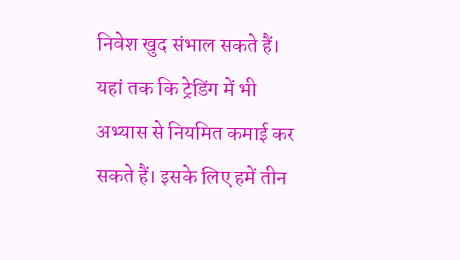निवेश खुद संभाल सकते हैं। यहां तक कि ट्रेडिंग में भी अभ्यास से नियमित कमाई कर सकते हैं। इसके लिए हमें तीन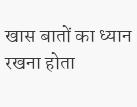खास बातों का ध्यान रखना होता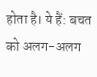होता है। ये हैं: बचत को अलग-अलग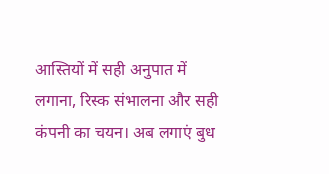आस्तियों में सही अनुपात में लगाना, रिस्क संभालना और सही कंपनी का चयन। अब लगाएं बुध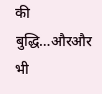की बुद्धि…औरऔर भी